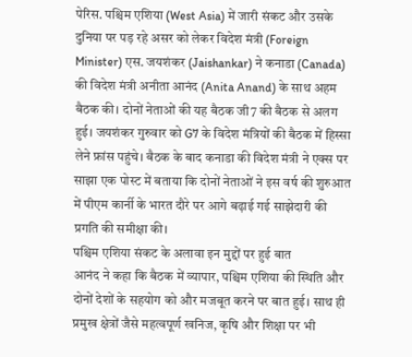पेरिस. पश्चिम एशिया (West Asia) में जारी संकट और उसके दुनिया पर पड़ रहे असर को लेकर विदेश मंत्री (Foreign Minister) एस. जयशंकर (Jaishankar) ने कनाडा (Canada) की विदेश मंत्री अनीता आनंद (Anita Anand) के साथ अहम बैठक की। दोनों नेताओं की यह बैठक जी7 की बैठक से अलग हुई। जयशंकर गुरुवार को G7 के विदेश मंत्रियों की बैठक में हिस्सा लेने फ्रांस पहुंचे। बैठक के बाद कनाडा की विदेश मंत्री ने एक्स पर साझा एक पोस्ट में बताया कि दोनों नेताओं ने इस वर्ष की शुरुआत में पीएम कार्नी के भारत दौरे पर आगे बढ़ाई गई साझेदारी की प्रगति की समीक्षा की।
पश्चिम एशिया संकट के अलावा इन मुद्दों पर हुई बात
आनंद ने कहा कि बैठक में व्यापार, पश्चिम एशिया की स्थिति और दोनों देशों के सहयोग को और मजबूत करने पर बात हुई। साथ ही प्रमुख क्षेत्रों जैसे महत्वपूर्ण खनिज, कृषि और शिक्षा पर भी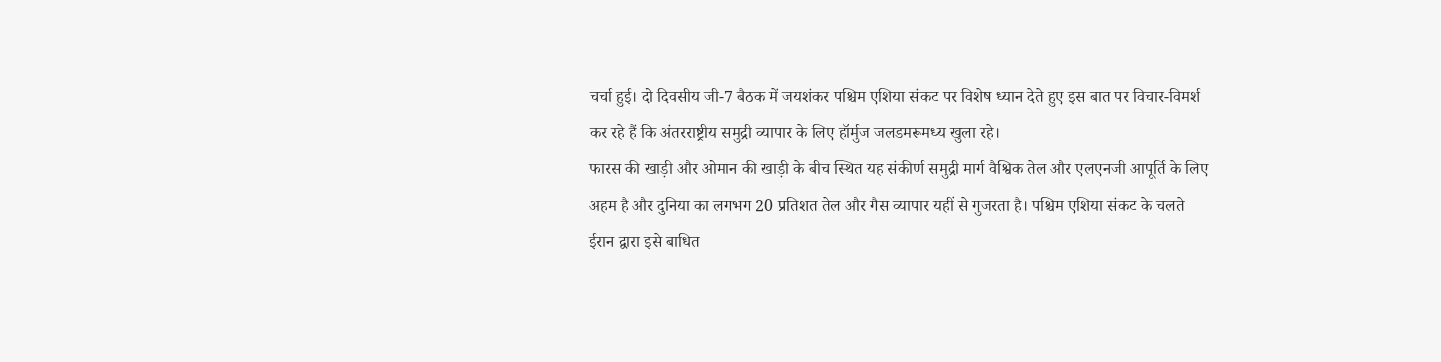चर्चा हुई। दो दिवसीय जी-7 बैठक में जयशंकर पश्चिम एशिया संकट पर विशेष ध्यान देते हुए इस बात पर विचार-विमर्श कर रहे हैं कि अंतरराष्ट्रीय समुद्री व्यापार के लिए हॉर्मुज जलडमरूमध्य खुला रहे।
फारस की खाड़ी और ओमान की खाड़ी के बीच स्थित यह संकीर्ण समुद्री मार्ग वैश्विक तेल और एलएनजी आपूर्ति के लिए अहम है और दुनिया का लगभग 20 प्रतिशत तेल और गैस व्यापार यहीं से गुजरता है। पश्चिम एशिया संकट के चलते ईरान द्वारा इसे बाधित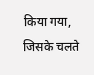किया गया, जिसके चलते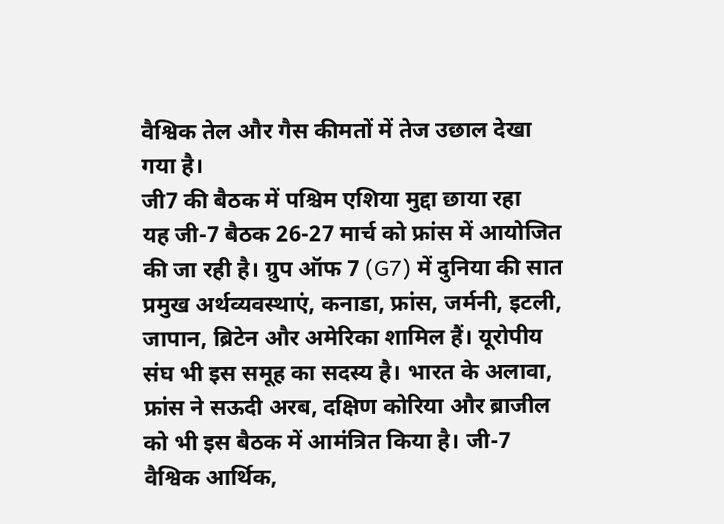वैश्विक तेल और गैस कीमतों में तेज उछाल देखा गया है।
जी7 की बैठक में पश्चिम एशिया मुद्दा छाया रहा
यह जी-7 बैठक 26-27 मार्च को फ्रांस में आयोजित की जा रही है। ग्रुप ऑफ 7 (G7) में दुनिया की सात प्रमुख अर्थव्यवस्थाएं, कनाडा, फ्रांस, जर्मनी, इटली, जापान, ब्रिटेन और अमेरिका शामिल हैं। यूरोपीय संघ भी इस समूह का सदस्य है। भारत के अलावा, फ्रांस ने सऊदी अरब, दक्षिण कोरिया और ब्राजील को भी इस बैठक में आमंत्रित किया है। जी-7 वैश्विक आर्थिक,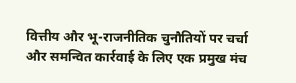वित्तीय और भू-राजनीतिक चुनौतियों पर चर्चा और समन्वित कार्रवाई के लिए एक प्रमुख मंच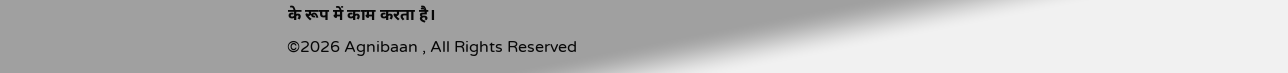के रूप में काम करता है।
©2026 Agnibaan , All Rights Reserved